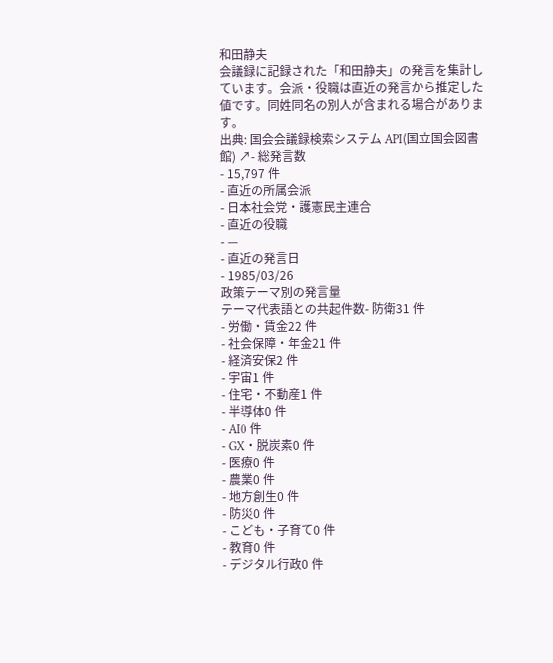和田静夫
会議録に記録された「和田静夫」の発言を集計しています。会派・役職は直近の発言から推定した値です。同姓同名の別人が含まれる場合があります。
出典: 国会会議録検索システム API(国立国会図書館) ↗- 総発言数
- 15,797 件
- 直近の所属会派
- 日本社会党・護憲民主連合
- 直近の役職
- —
- 直近の発言日
- 1985/03/26
政策テーマ別の発言量
テーマ代表語との共起件数- 防衛31 件
- 労働・賃金22 件
- 社会保障・年金21 件
- 経済安保2 件
- 宇宙1 件
- 住宅・不動産1 件
- 半導体0 件
- AI0 件
- GX・脱炭素0 件
- 医療0 件
- 農業0 件
- 地方創生0 件
- 防災0 件
- こども・子育て0 件
- 教育0 件
- デジタル行政0 件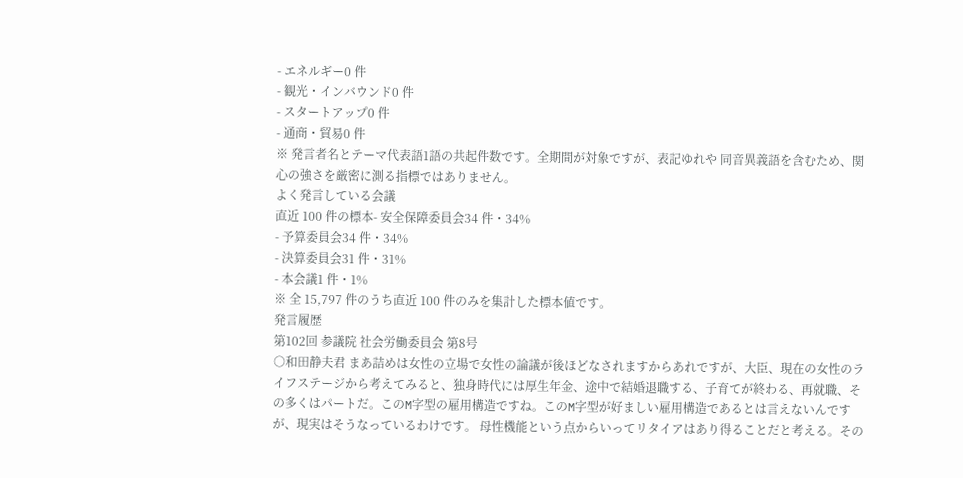- エネルギー0 件
- 観光・インバウンド0 件
- スタートアップ0 件
- 通商・貿易0 件
※ 発言者名とテーマ代表語1語の共起件数です。全期間が対象ですが、表記ゆれや 同音異義語を含むため、関心の強さを厳密に測る指標ではありません。
よく発言している会議
直近 100 件の標本- 安全保障委員会34 件・34%
- 予算委員会34 件・34%
- 決算委員会31 件・31%
- 本会議1 件・1%
※ 全 15,797 件のうち直近 100 件のみを集計した標本値です。
発言履歴
第102回 参議院 社会労働委員会 第8号
○和田静夫君 まあ詰めは女性の立場で女性の論議が後ほどなされますからあれですが、大臣、現在の女性のライフステージから考えてみると、独身時代には厚生年金、途中で結婚退職する、子育てが終わる、再就職、その多くはパートだ。このM字型の雇用構造ですね。このM字型が好ましい雇用構造であるとは言えないんですが、現実はそうなっているわけです。 母性機能という点からいってリタイアはあり得ることだと考える。その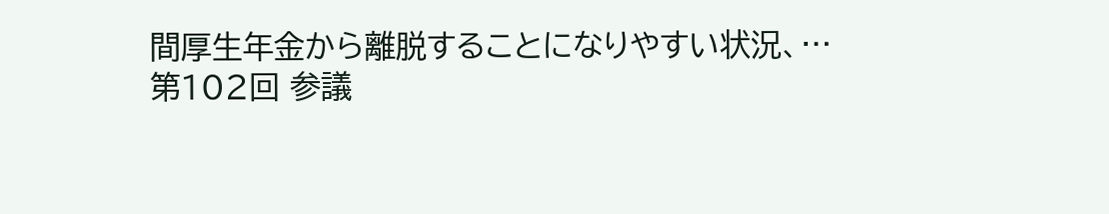間厚生年金から離脱することになりやすい状況、…
第102回 参議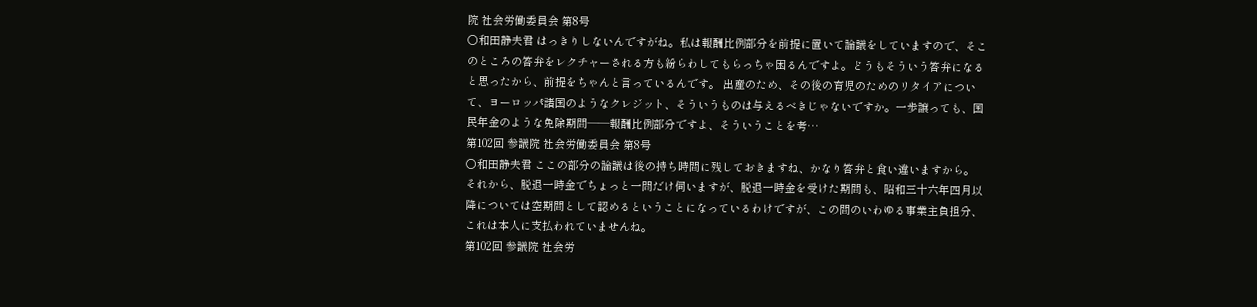院 社会労働委員会 第8号
○和田静夫君 はっきりしないんですがね。私は報酬比例部分を前提に置いて論議をしていますので、そこのところの答弁をレクチャーされる方も紛らわしてもらっちゃ困るんですよ。どうもそういう答弁になると思ったから、前提をちゃんと言っているんです。 出産のため、その後の育児のためのリタイアについて、ヨーロッパ諸国のようなクレジット、そういうものは与えるべきじゃないですか。一歩譲っても、国民年金のような免除期間——報酬比例部分ですよ、そういうことを考…
第102回 参議院 社会労働委員会 第8号
○和田静夫君 ここの部分の論議は後の持ち時間に残しておきますね、かなり答弁と食い違いますから。 それから、脱退一時金でちょっと一問だけ伺いますが、脱退一時金を受けた期間も、昭和三十六年四月以降については空期間として認めるということになっているわけですが、この間のいわゆる事業主負担分、これは本人に支払われていませんね。
第102回 参議院 社会労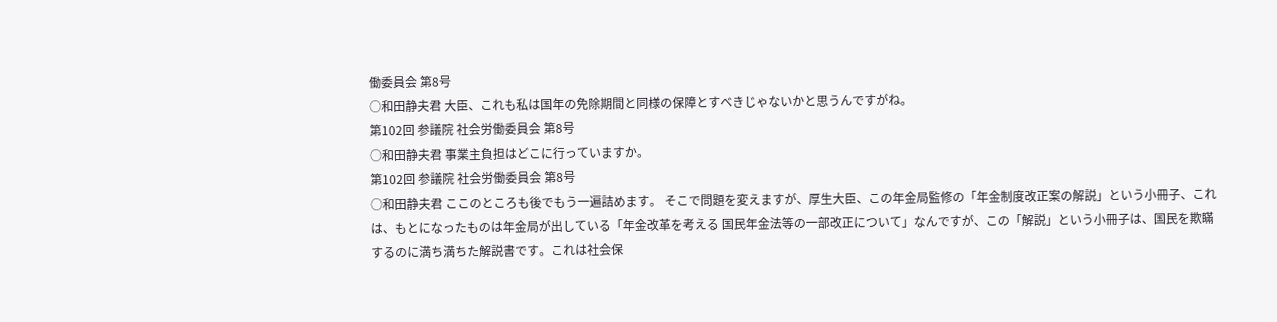働委員会 第8号
○和田静夫君 大臣、これも私は国年の免除期間と同様の保障とすべきじゃないかと思うんですがね。
第102回 参議院 社会労働委員会 第8号
○和田静夫君 事業主負担はどこに行っていますか。
第102回 参議院 社会労働委員会 第8号
○和田静夫君 ここのところも後でもう一遍詰めます。 そこで問題を変えますが、厚生大臣、この年金局監修の「年金制度改正案の解説」という小冊子、これは、もとになったものは年金局が出している「年金改革を考える 国民年金法等の一部改正について」なんですが、この「解説」という小冊子は、国民を欺瞞するのに満ち満ちた解説書です。これは社会保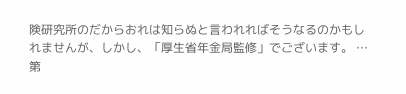険研究所のだからおれは知らぬと言われればそうなるのかもしれませんが、しかし、「厚生省年金局監修」でございます。 …
第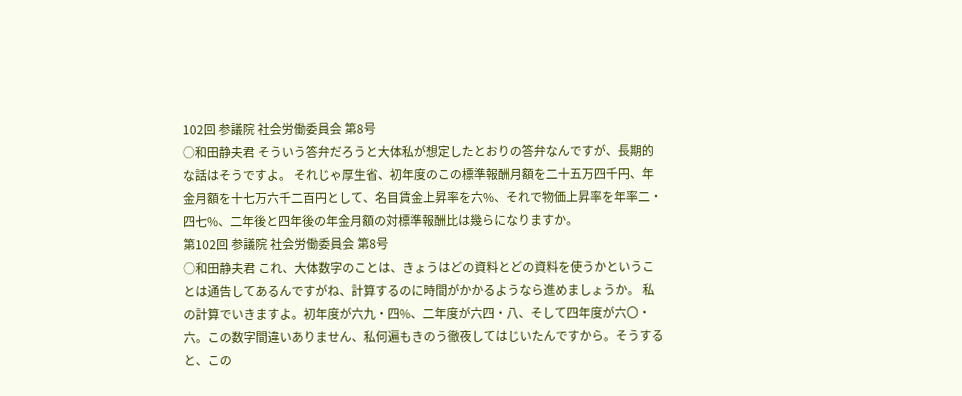102回 参議院 社会労働委員会 第8号
○和田静夫君 そういう答弁だろうと大体私が想定したとおりの答弁なんですが、長期的な話はそうですよ。 それじゃ厚生省、初年度のこの標準報酬月額を二十五万四千円、年金月額を十七万六千二百円として、名目賃金上昇率を六%、それで物価上昇率を年率二・四七%、二年後と四年後の年金月額の対標準報酬比は幾らになりますか。
第102回 参議院 社会労働委員会 第8号
○和田静夫君 これ、大体数字のことは、きょうはどの資料とどの資料を使うかということは通告してあるんですがね、計算するのに時間がかかるようなら進めましょうか。 私の計算でいきますよ。初年度が六九・四%、二年度が六四・八、そして四年度が六〇・六。この数字間違いありません、私何遍もきのう徹夜してはじいたんですから。そうすると、この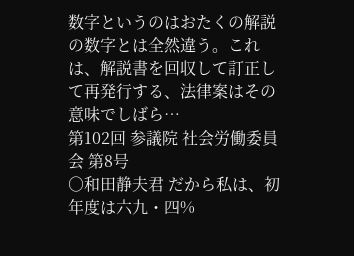数字というのはおたくの解説の数字とは全然違う。これは、解説書を回収して訂正して再発行する、法律案はその意味でしばら…
第102回 参議院 社会労働委員会 第8号
○和田静夫君 だから私は、初年度は六九・四%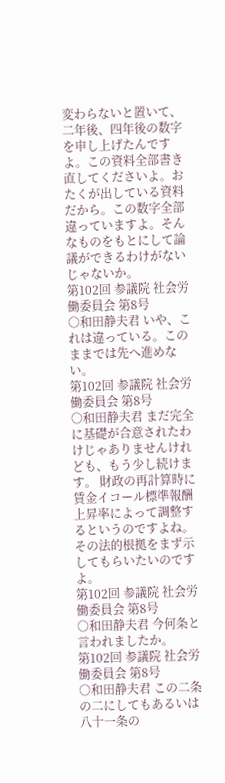変わらないと置いて、二年後、四年後の数字を申し上げたんですよ。この資料全部書き直してくださいよ。おたくが出している資料だから。この数字全部違っていますよ。そんなものをもとにして論議ができるわけがないじゃないか。
第102回 参議院 社会労働委員会 第8号
○和田静夫君 いや、これは違っている。このままでは先へ進めない。
第102回 参議院 社会労働委員会 第8号
○和田静夫君 まだ完全に基礎が合意されたわけじゃありませんけれども、もう少し続けます。 財政の再計算時に賃金イコール標準報酬上昇率によって調整するというのですよね。その法的根拠をまず示してもらいたいのですよ。
第102回 参議院 社会労働委員会 第8号
○和田静夫君 今何条と言われましたか。
第102回 参議院 社会労働委員会 第8号
○和田静夫君 この二条の二にしてもあるいは八十一条の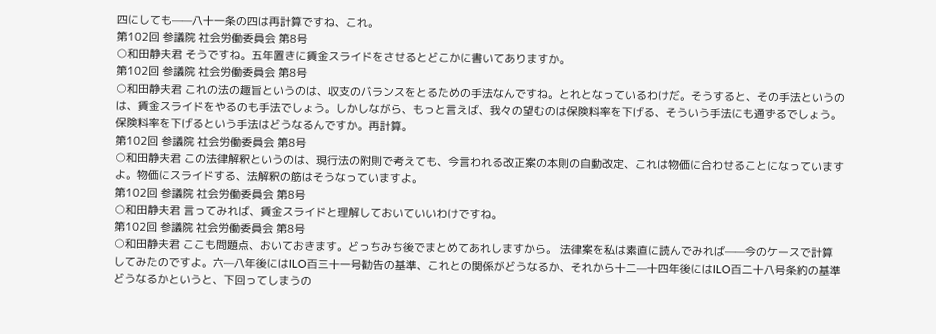四にしても——八十一条の四は再計算ですね、これ。
第102回 参議院 社会労働委員会 第8号
○和田静夫君 そうですね。五年置きに賃金スライドをさせるとどこかに書いてありますか。
第102回 参議院 社会労働委員会 第8号
○和田静夫君 これの法の趣旨というのは、収支のバランスをとるための手法なんですね。とれとなっているわけだ。そうすると、その手法というのは、賃金スライドをやるのも手法でしょう。しかしながら、もっと言えば、我々の望むのは保険料率を下げる、そういう手法にも通ずるでしょう。保険料率を下げるという手法はどうなるんですか。再計算。
第102回 参議院 社会労働委員会 第8号
○和田静夫君 この法律解釈というのは、現行法の附則で考えても、今言われる改正案の本則の自動改定、これは物価に合わせることになっていますよ。物価にスライドする、法解釈の筋はそうなっていますよ。
第102回 参議院 社会労働委員会 第8号
○和田静夫君 言ってみれば、賃金スライドと理解しておいていいわけですね。
第102回 参議院 社会労働委員会 第8号
○和田静夫君 ここも問題点、おいておきます。どっちみち後でまとめてあれしますから。 法律案を私は素直に読んでみれば——今のケースで計算してみたのですよ。六—八年後にはILO百三十一号勧告の基準、これとの関係がどうなるか、それから十二—十四年後にはILO百二十八号条約の基準どうなるかというと、下回ってしまうの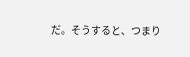だ。そうすると、つまり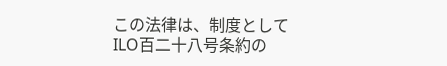この法律は、制度としてILO百二十八号条約の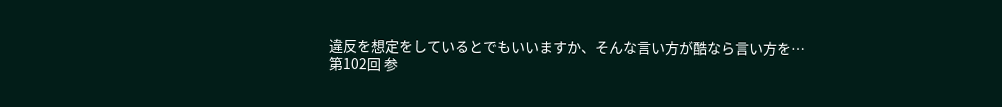違反を想定をしているとでもいいますか、そんな言い方が酷なら言い方を…
第102回 参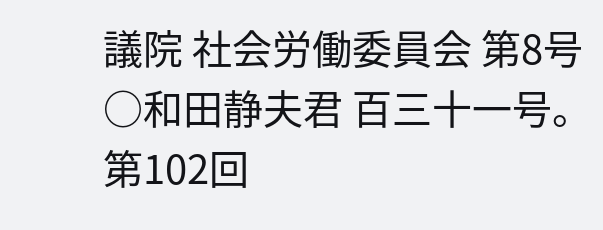議院 社会労働委員会 第8号
○和田静夫君 百三十一号。
第102回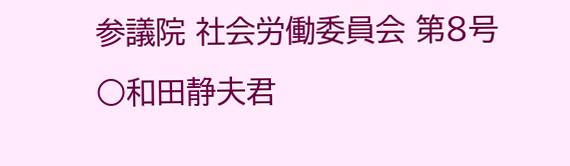参議院 社会労働委員会 第8号
○和田静夫君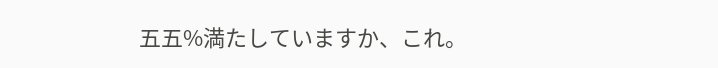五五%満たしていますか、これ。